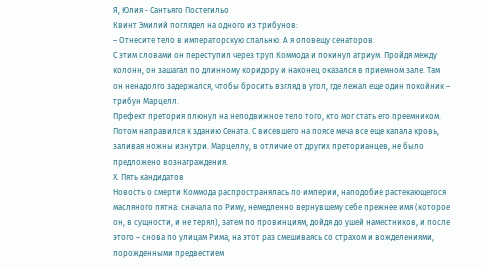Я, Юлия - Сантьяго Постегильо
Квинт Эмилий поглядел на одного из трибунов:
– Отнесите тело в императорскую спальню. А я оповещу сенаторов.
С этим словами он переступил через труп Коммода и покинул атриум. Пройдя между колонн, он зашагал по длинному коридору и наконец оказался в приемном зале. Там он ненадолго задержался, чтобы бросить взгляд в угол, где лежал еще один покойник – трибун Марцелл.
Префект претория плюнул на неподвижное тело того, кто мог стать его преемником. Потом направился к зданию Сената. С висевшего на поясе меча все еще капала кровь, заливая ножны изнутри. Марцеллу, в отличие от других преторианцев, не было предложено вознаграждения.
Х. Пять кандидатов
Новость о смерти Коммода распространялась по империи, наподобие растекающегося масляного пятна: сначала по Риму, немедленно вернувшему себе прежнее имя (которое он, в сущности, и не терял), затем по провинциям, дойдя до ушей наместников, и после этого – снова по улицам Рима, на этот раз смешиваясь со страхом и вожделениями, порожденными предвестием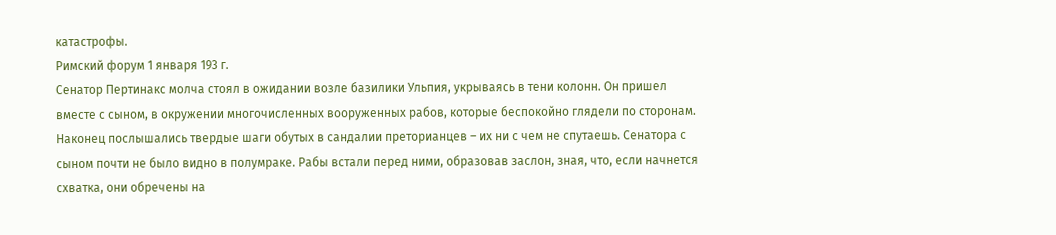катастрофы.
Римский форум 1 января 193 г.
Сенатор Пертинакс молча стоял в ожидании возле базилики Ульпия, укрываясь в тени колонн. Он пришел вместе с сыном, в окружении многочисленных вооруженных рабов, которые беспокойно глядели по сторонам. Наконец послышались твердые шаги обутых в сандалии преторианцев – их ни с чем не спутаешь. Сенатора с сыном почти не было видно в полумраке. Рабы встали перед ними, образовав заслон, зная, что, если начнется схватка, они обречены на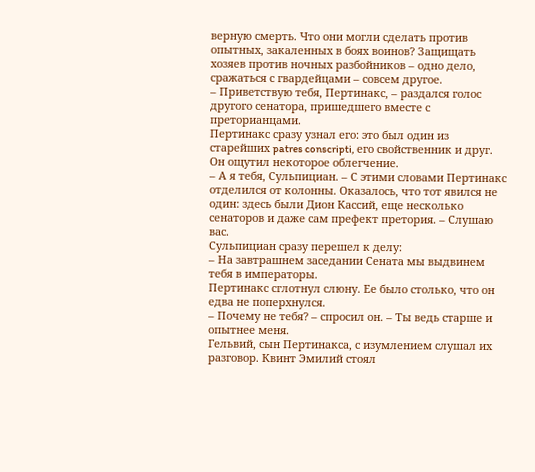верную смерть. Что они могли сделать против опытных, закаленных в боях воинов? Защищать хозяев против ночных разбойников – одно дело, сражаться с гвардейцами – совсем другое.
– Приветствую тебя, Пертинакс, – раздался голос другого сенатора, пришедшего вместе с преторианцами.
Пертинакс сразу узнал его: это был один из старейших patres conscripti, его свойственник и друг. Он ощутил некоторое облегчение.
– А я тебя, Сульпициан. – С этими словами Пертинакс отделился от колонны. Оказалось, что тот явился не один: здесь были Дион Кассий, еще несколько сенаторов и даже сам префект претория. – Слушаю вас.
Сульпициан сразу перешел к делу:
– На завтрашнем заседании Сената мы выдвинем тебя в императоры.
Пертинакс сглотнул слюну. Ее было столько, что он едва не поперхнулся.
– Почему не тебя? – спросил он. – Ты ведь старше и опытнее меня.
Гельвий, сын Пертинакса, с изумлением слушал их разговор. Квинт Эмилий стоял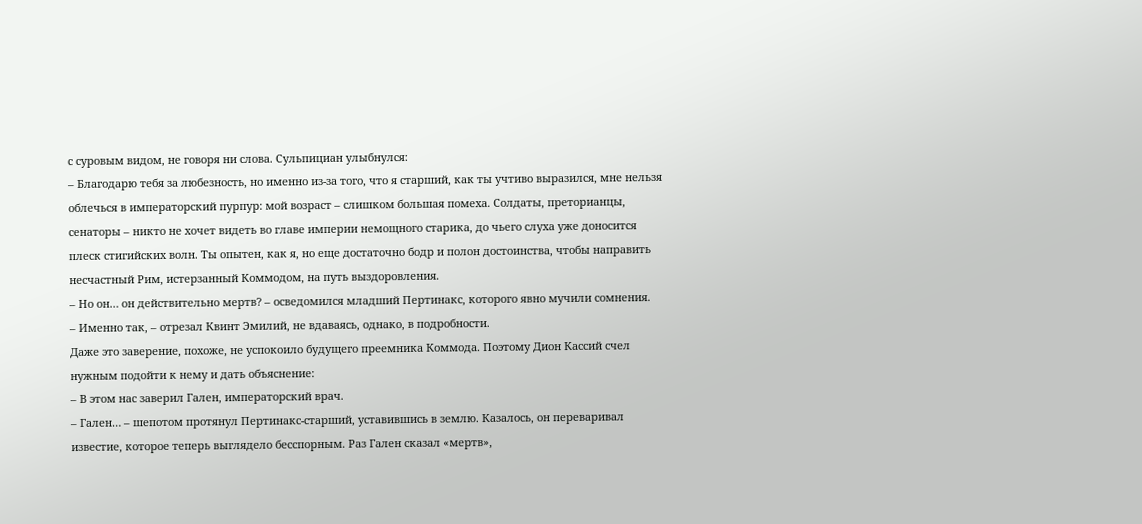с суровым видом, не говоря ни слова. Сульпициан улыбнулся:
– Благодарю тебя за любезность, но именно из-за того, что я старший, как ты учтиво выразился, мне нельзя облечься в императорский пурпур: мой возраст – слишком большая помеха. Солдаты, преторианцы, сенаторы – никто не хочет видеть во главе империи немощного старика, до чьего слуха уже доносится плеск стигийских волн. Ты опытен, как я, но еще достаточно бодр и полон достоинства, чтобы направить несчастный Рим, истерзанный Коммодом, на путь выздоровления.
– Но он… он действительно мертв? – осведомился младший Пертинакс, которого явно мучили сомнения.
– Именно так, – отрезал Квинт Эмилий, не вдаваясь, однако, в подробности.
Даже это заверение, похоже, не успокоило будущего преемника Коммода. Поэтому Дион Кассий счел нужным подойти к нему и дать объяснение:
– В этом нас заверил Гален, императорский врач.
– Гален… – шепотом протянул Пертинакс-старший, уставившись в землю. Казалось, он переваривал известие, которое теперь выглядело бесспорным. Раз Гален сказал «мертв»,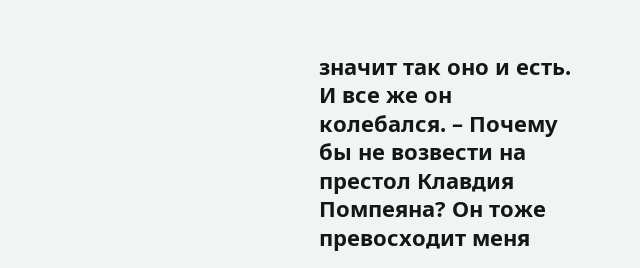значит так оно и есть. И все же он колебался. – Почему бы не возвести на престол Клавдия Помпеяна? Он тоже превосходит меня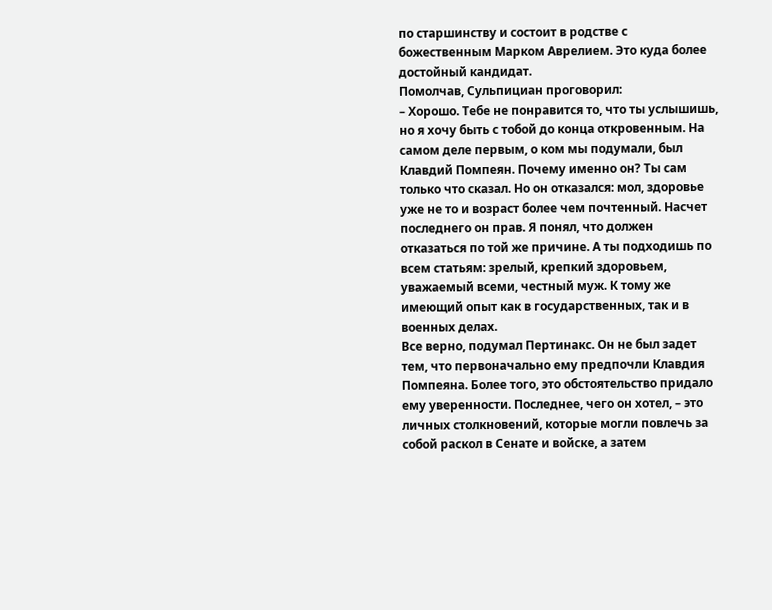по старшинству и состоит в родстве с божественным Марком Аврелием. Это куда более достойный кандидат.
Помолчав, Сульпициан проговорил:
– Хорошо. Тебе не понравится то, что ты услышишь, но я хочу быть с тобой до конца откровенным. На самом деле первым, о ком мы подумали, был Клавдий Помпеян. Почему именно он? Ты сам только что сказал. Но он отказался: мол, здоровье уже не то и возраст более чем почтенный. Насчет последнего он прав. Я понял, что должен отказаться по той же причине. А ты подходишь по всем статьям: зрелый, крепкий здоровьем, уважаемый всеми, честный муж. К тому же имеющий опыт как в государственных, так и в военных делах.
Все верно, подумал Пертинакс. Он не был задет тем, что первоначально ему предпочли Клавдия Помпеяна. Более того, это обстоятельство придало ему уверенности. Последнее, чего он хотел, – это личных столкновений, которые могли повлечь за собой раскол в Сенате и войске, а затем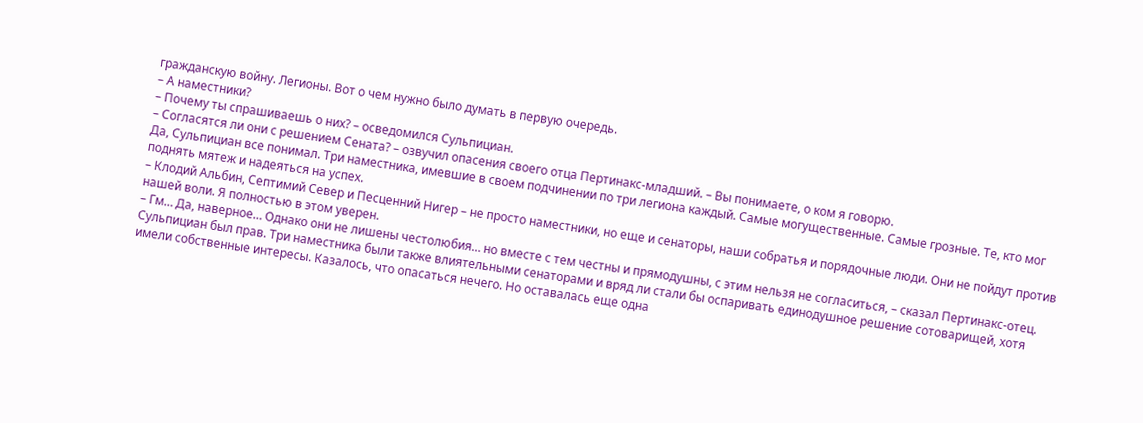гражданскую войну. Легионы. Вот о чем нужно было думать в первую очередь.
– А наместники?
– Почему ты спрашиваешь о них? – осведомился Сульпициан.
– Согласятся ли они с решением Сената? – озвучил опасения своего отца Пертинакс-младший. – Вы понимаете, о ком я говорю.
Да, Сульпициан все понимал. Три наместника, имевшие в своем подчинении по три легиона каждый. Самые могущественные. Самые грозные. Те, кто мог поднять мятеж и надеяться на успех.
– Клодий Альбин, Септимий Север и Песценний Нигер – не просто наместники, но еще и сенаторы, наши собратья и порядочные люди. Они не пойдут против нашей воли. Я полностью в этом уверен.
– Гм… Да, наверное… Однако они не лишены честолюбия… но вместе с тем честны и прямодушны, с этим нельзя не согласиться, – сказал Пертинакс-отец.
Сульпициан был прав. Три наместника были также влиятельными сенаторами и вряд ли стали бы оспаривать единодушное решение сотоварищей, хотя имели собственные интересы. Казалось, что опасаться нечего. Но оставалась еще одна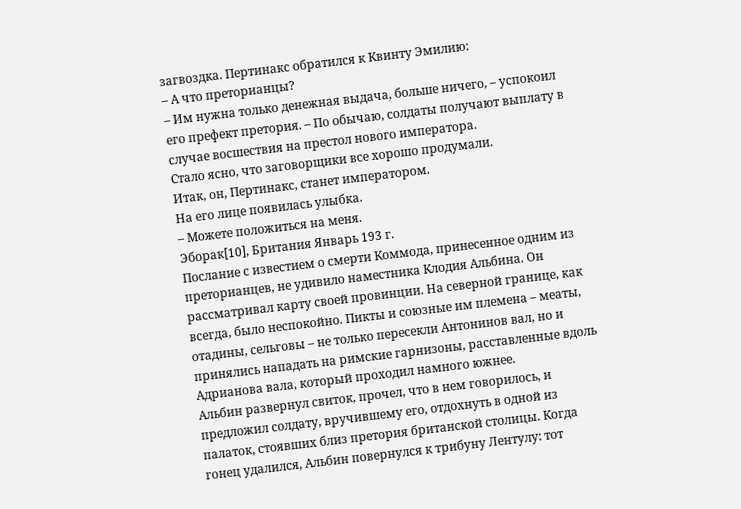загвоздка. Пертинакс обратился к Квинту Эмилию:
– А что преторианцы?
– Им нужна только денежная выдача, больше ничего, – успокоил его префект претория. – По обычаю, солдаты получают выплату в случае восшествия на престол нового императора.
Стало ясно, что заговорщики все хорошо продумали.
Итак, он, Пертинакс, станет императором.
На его лице появилась улыбка.
– Можете положиться на меня.
Эборак[10], Британия Январь 193 г.
Послание с известием о смерти Коммода, принесенное одним из преторианцев, не удивило наместника Клодия Альбина. Он рассматривал карту своей провинции. На северной границе, как всегда, было неспокойно. Пикты и союзные им племена – меаты, отадины, сельговы – не только пересекли Антонинов вал, но и принялись нападать на римские гарнизоны, расставленные вдоль Адрианова вала, который проходил намного южнее.
Альбин развернул свиток, прочел, что в нем говорилось, и предложил солдату, вручившему его, отдохнуть в одной из палаток, стоявших близ претория британской столицы. Когда гонец удалился, Альбин повернулся к трибуну Лентулу: тот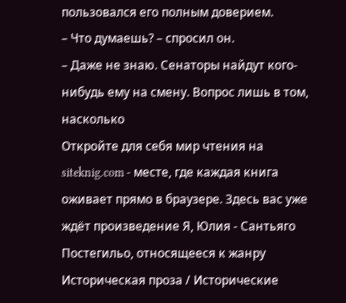пользовался его полным доверием.
– Что думаешь? – спросил он.
– Даже не знаю. Сенаторы найдут кого-нибудь ему на смену. Вопрос лишь в том, насколько
Откройте для себя мир чтения на siteknig.com - месте, где каждая книга оживает прямо в браузере. Здесь вас уже ждёт произведение Я, Юлия - Сантьяго Постегильо, относящееся к жанру Историческая проза / Исторические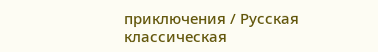приключения / Русская классическая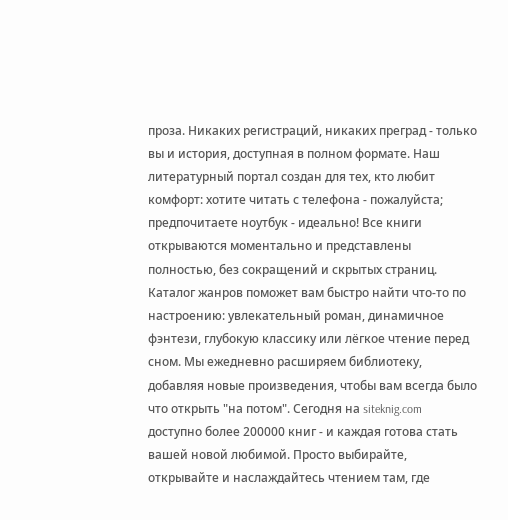проза. Никаких регистраций, никаких преград - только вы и история, доступная в полном формате. Наш литературный портал создан для тех, кто любит комфорт: хотите читать с телефона - пожалуйста; предпочитаете ноутбук - идеально! Все книги открываются моментально и представлены полностью, без сокращений и скрытых страниц. Каталог жанров поможет вам быстро найти что-то по настроению: увлекательный роман, динамичное фэнтези, глубокую классику или лёгкое чтение перед сном. Мы ежедневно расширяем библиотеку, добавляя новые произведения, чтобы вам всегда было что открыть "на потом". Сегодня на siteknig.com доступно более 200000 книг - и каждая готова стать вашей новой любимой. Просто выбирайте, открывайте и наслаждайтесь чтением там, где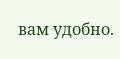вам удобно.